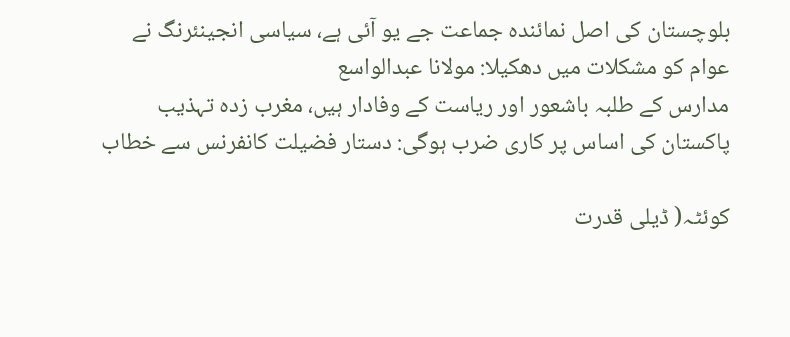بلوچستان کی اصل نمائندہ جماعت جے یو آئی ہے، سیاسی انجینئرنگ نے عوام کو مشکلات میں دھکیلا: مولانا عبدالواسع
مدارس کے طلبہ باشعور اور ریاست کے وفادار ہیں، مغرب زدہ تہذیب پاکستان کی اساس پر کاری ضرب ہوگی: دستار فضیلت کانفرنس سے خطاب

کوئٹہ( ڈیلی قدرت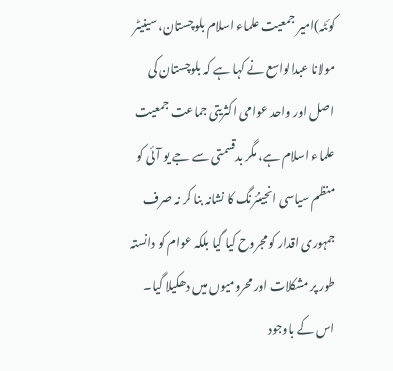کوئٹہ)امیر جمعیت علماء اسلام بلوچستان، سینیٹر مولانا عبدالواسع نے کہا ہے کہ بلوچستان کی اصل اور واحد عوامی اکثریتی جماعت جمعیت علماء اسلام ہے، مگر بدقسمتی سے جے یو آئی کو منظم سیاسی انجینئرنگ کا نشانہ بنا کر نہ صرف جمہوری اقدار کو مجروح کیا گیا بلکہ عوام کو دانستہ طور پر مشکلات اور محرومیوں میں دھکیلا گیا۔ اس کے باوجود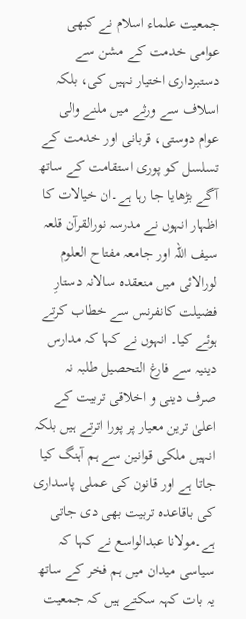جمعیت علماء اسلام نے کبھی عوامی خدمت کے مشن سے دستبرداری اختیار نہیں کی، بلکہ اسلاف سے ورثے میں ملنے والی عوام دوستی، قربانی اور خدمت کے تسلسل کو پوری استقامت کے ساتھ آگے بڑھایا جا رہا ہے۔ان خیالات کا اظہار انہوں نے مدرسہ نورالقرآن قلعہ سیف اللہ اور جامعہ مفتاح العلوم لورالائی میں منعقدہ سالانہ دستارِ فضیلت کانفرنس سے خطاب کرتے ہوئے کیا۔ انہوں نے کہا کہ مدارس دینیہ سے فارغ التحصیل طلبہ نہ صرف دینی و اخلاقی تربیت کے اعلیٰ ترین معیار پر پورا اترتے ہیں بلکہ انہیں ملکی قوانین سے ہم آہنگ کیا جاتا ہے اور قانون کی عملی پاسداری کی باقاعدہ تربیت بھی دی جاتی ہے۔مولانا عبدالواسع نے کہا کہ سیاسی میدان میں ہم فخر کے ساتھ یہ بات کہہ سکتے ہیں کہ جمعیت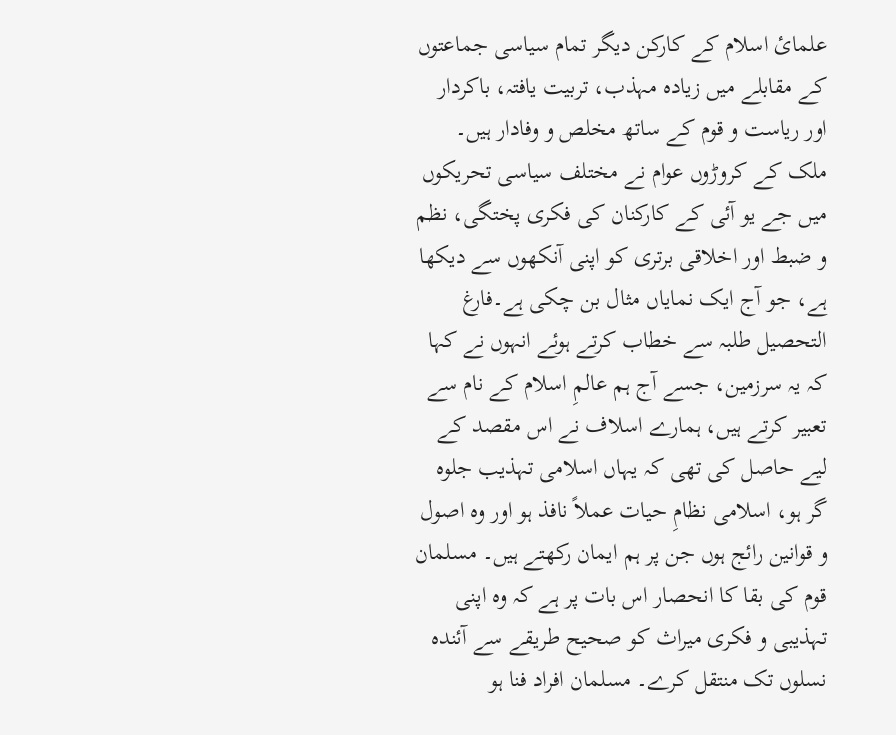علمائ اسلام کے کارکن دیگر تمام سیاسی جماعتوں کے مقابلے میں زیادہ مہذب، تربیت یافتہ، باکردار اور ریاست و قوم کے ساتھ مخلص و وفادار ہیں۔ ملک کے کروڑوں عوام نے مختلف سیاسی تحریکوں میں جے یو آئی کے کارکنان کی فکری پختگی، نظم و ضبط اور اخلاقی برتری کو اپنی آنکھوں سے دیکھا ہے، جو آج ایک نمایاں مثال بن چکی ہے۔فارغ التحصیل طلبہ سے خطاب کرتے ہوئے انہوں نے کہا کہ یہ سرزمین، جسے آج ہم عالمِ اسلام کے نام سے تعبیر کرتے ہیں، ہمارے اسلاف نے اس مقصد کے لیے حاصل کی تھی کہ یہاں اسلامی تہذیب جلوہ گر ہو، اسلامی نظامِ حیات عملاً نافذ ہو اور وہ اصول و قوانین رائج ہوں جن پر ہم ایمان رکھتے ہیں۔ مسلمان قوم کی بقا کا انحصار اس بات پر ہے کہ وہ اپنی تہذیبی و فکری میراث کو صحیح طریقے سے آئندہ نسلوں تک منتقل کرے۔ مسلمان افراد فنا ہو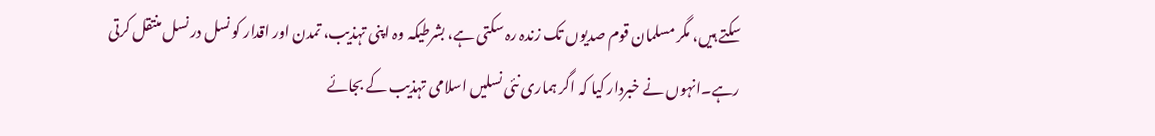سکتے ہیں، مگر مسلمان قوم صدیوں تک زندہ رہ سکتی ہے، بشرطیکہ وہ اپنی تہذیب، تمدن اور اقدار کو نسل در نسل منتقل کرتی رہے۔انہوں نے خبردار کیا کہ اگر ہماری نئی نسلیں اسلامی تہذیب کے بجائے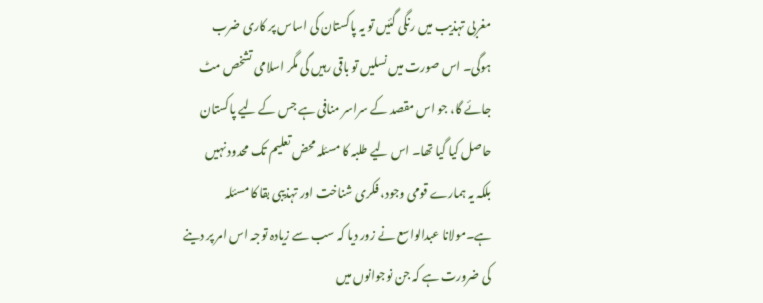مغربی تہذیب میں رنگی گئیں تو یہ پاکستان کی اساس پر کاری ضرب ہوگی۔ اس صورت میں نسلیں تو باقی رہیں گی مگر اسلامی تشخص مٹ جائے گا، جو اس مقصد کے سراسر منافی ہے جس کے لیے پاکستان حاصل کیا گیا تھا۔ اس لیے طلبہ کا مسئلہ محض تعلیم تک محدود نہیں بلکہ یہ ہمارے قومی وجود، فکری شناخت اور تہذیبی بقا کا مسئلہ ہے۔مولانا عبدالواسع نے زور دیا کہ سب سے زیادہ توجہ اس امر پر دینے کی ضرورت ہے کہ جن نوجوانوں میں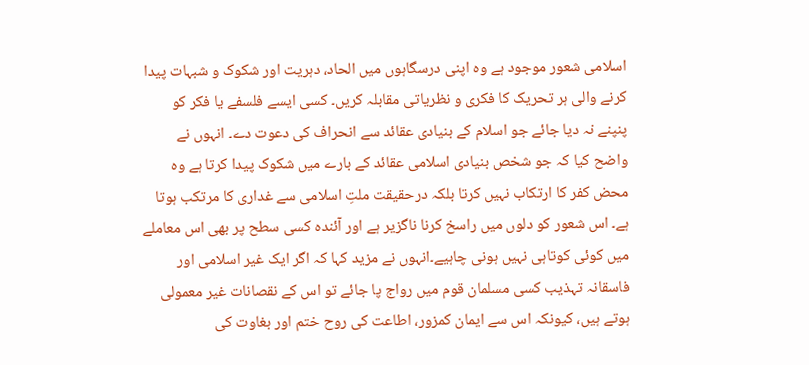اسلامی شعور موجود ہے وہ اپنی درسگاہوں میں الحاد، دہریت اور شکوک و شبہات پیدا کرنے والی ہر تحریک کا فکری و نظریاتی مقابلہ کریں۔ کسی ایسے فلسفے یا فکر کو پنپنے نہ دیا جائے جو اسلام کے بنیادی عقائد سے انحراف کی دعوت دے۔ انہوں نے واضح کیا کہ جو شخص بنیادی اسلامی عقائد کے بارے میں شکوک پیدا کرتا ہے وہ محض کفر کا ارتکاب نہیں کرتا بلکہ درحقیقت ملتِ اسلامی سے غداری کا مرتکب ہوتا ہے۔ اس شعور کو دلوں میں راسخ کرنا ناگزیر ہے اور آئندہ کسی سطح پر بھی اس معاملے میں کوئی کوتاہی نہیں ہونی چاہیے۔انہوں نے مزید کہا کہ اگر ایک غیر اسلامی اور فاسقانہ تہذیب کسی مسلمان قوم میں رواج پا جائے تو اس کے نقصانات غیر معمولی ہوتے ہیں، کیونکہ اس سے ایمان کمزور، اطاعت کی روح ختم اور بغاوت کی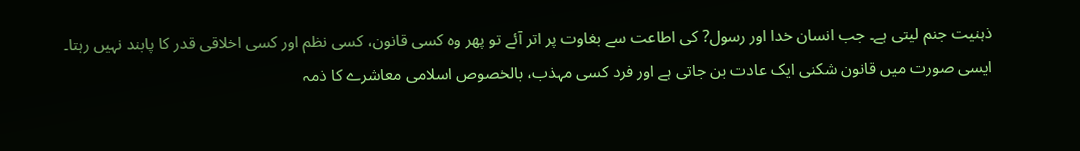ذہنیت جنم لیتی ہے۔ جب انسان خدا اور رسول? کی اطاعت سے بغاوت پر اتر آئے تو پھر وہ کسی قانون، کسی نظم اور کسی اخلاقی قدر کا پابند نہیں رہتا۔ ایسی صورت میں قانون شکنی ایک عادت بن جاتی ہے اور فرد کسی مہذب، بالخصوص اسلامی معاشرے کا ذمہ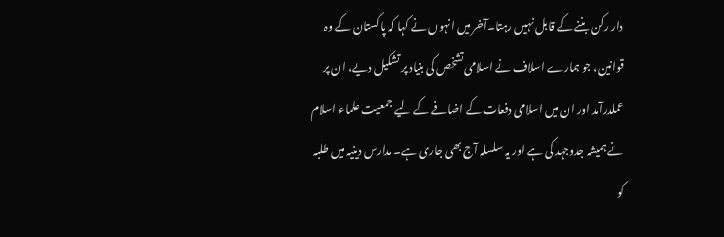دار رکن بننے کے قابل نہیں رہتا۔آخر میں انہوں نے کہا کہ پاکستان کے وہ قوانین، جو ہمارے اسلاف نے اسلامی تشخص کی بنیاد پر تشکیل دیے، ان پر عملدرآمد اور ان میں اسلامی دفعات کے اضافے کے لیے جمعیت علماء اسلام نے ہمیشہ جدوجہد کی ہے اور یہ سلسلہ آج بھی جاری ہے۔ مدارس دینیہ میں طلبہ کو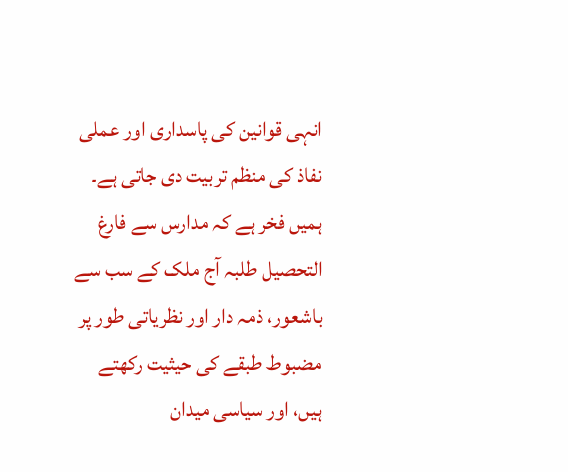انہی قوانین کی پاسداری اور عملی نفاذ کی منظم تربیت دی جاتی ہے۔ ہمیں فخر ہے کہ مدارس سے فارغ التحصیل طلبہ آج ملک کے سب سے باشعور، ذمہ دار اور نظریاتی طور پر مضبوط طبقے کی حیثیت رکھتے ہیں، اور سیاسی میدان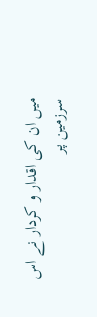میں ان کی اقدار و کردار نے اس سرزمین پر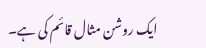ایک روشن مثال قائم کی ہے۔